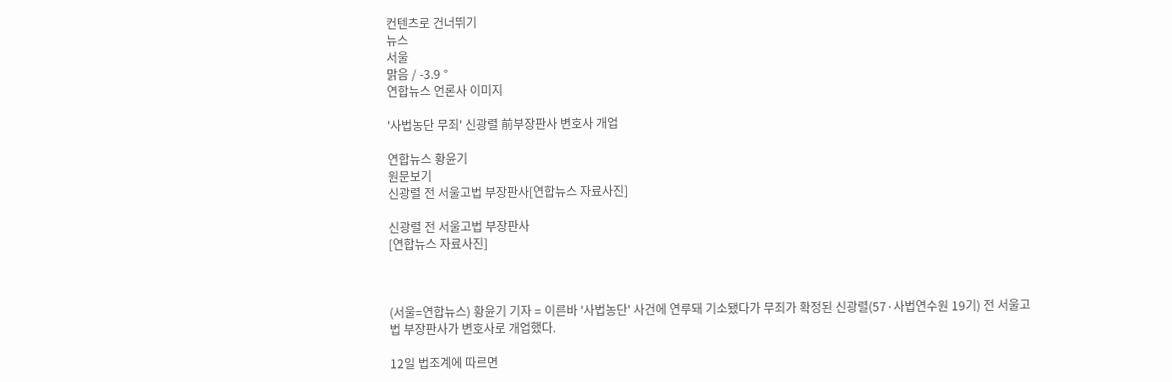컨텐츠로 건너뛰기
뉴스
서울
맑음 / -3.9 °
연합뉴스 언론사 이미지

'사법농단 무죄' 신광렬 前부장판사 변호사 개업

연합뉴스 황윤기
원문보기
신광렬 전 서울고법 부장판사[연합뉴스 자료사진]

신광렬 전 서울고법 부장판사
[연합뉴스 자료사진]



(서울=연합뉴스) 황윤기 기자 = 이른바 '사법농단' 사건에 연루돼 기소됐다가 무죄가 확정된 신광렬(57·사법연수원 19기) 전 서울고법 부장판사가 변호사로 개업했다.

12일 법조계에 따르면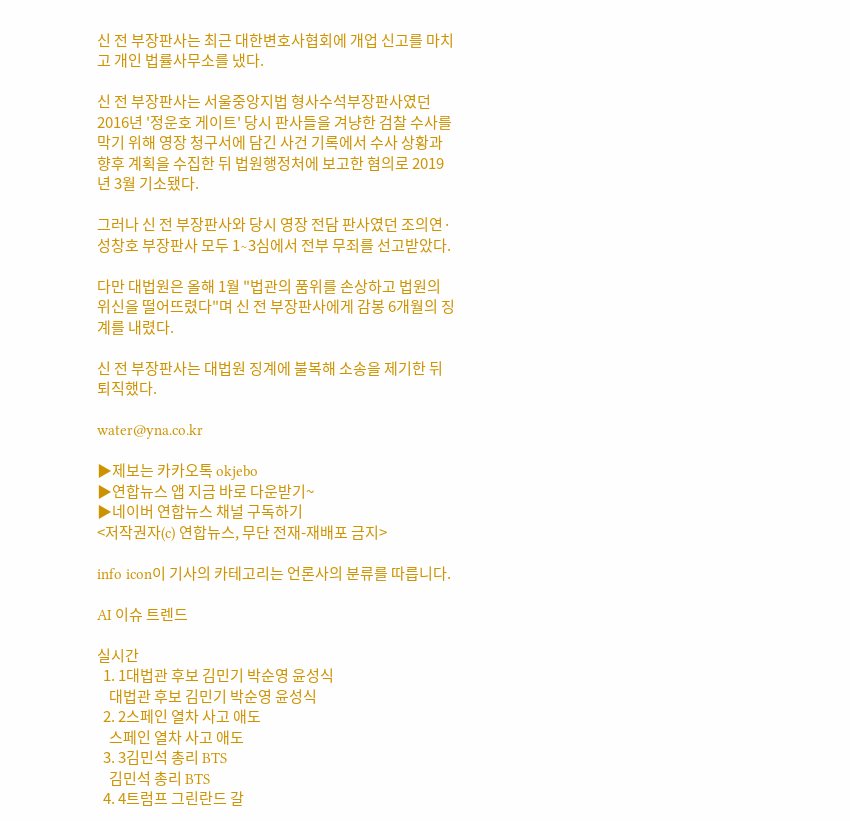신 전 부장판사는 최근 대한변호사협회에 개업 신고를 마치고 개인 법률사무소를 냈다.

신 전 부장판사는 서울중앙지법 형사수석부장판사였던 2016년 '정운호 게이트' 당시 판사들을 겨냥한 검찰 수사를 막기 위해 영장 청구서에 담긴 사건 기록에서 수사 상황과 향후 계획을 수집한 뒤 법원행정처에 보고한 혐의로 2019년 3월 기소됐다.

그러나 신 전 부장판사와 당시 영장 전담 판사였던 조의연·성창호 부장판사 모두 1∼3심에서 전부 무죄를 선고받았다.

다만 대법원은 올해 1월 "법관의 품위를 손상하고 법원의 위신을 떨어뜨렸다"며 신 전 부장판사에게 감봉 6개월의 징계를 내렸다.

신 전 부장판사는 대법원 징계에 불복해 소송을 제기한 뒤 퇴직했다.

water@yna.co.kr

▶제보는 카카오톡 okjebo
▶연합뉴스 앱 지금 바로 다운받기~
▶네이버 연합뉴스 채널 구독하기
<저작권자(c) 연합뉴스, 무단 전재-재배포 금지>

info icon이 기사의 카테고리는 언론사의 분류를 따릅니다.

AI 이슈 트렌드

실시간
  1. 1대법관 후보 김민기 박순영 윤성식
    대법관 후보 김민기 박순영 윤성식
  2. 2스페인 열차 사고 애도
    스페인 열차 사고 애도
  3. 3김민석 총리 BTS
    김민석 총리 BTS
  4. 4트럼프 그린란드 갈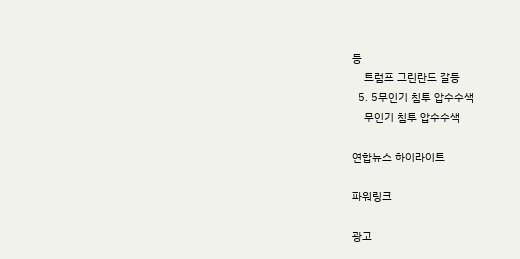등
    트럼프 그린란드 갈등
  5. 5무인기 침투 압수수색
    무인기 침투 압수수색

연합뉴스 하이라이트

파워링크

광고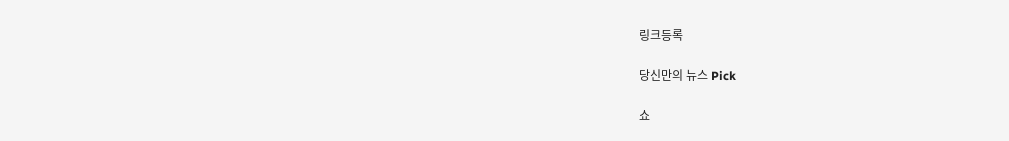링크등록

당신만의 뉴스 Pick

쇼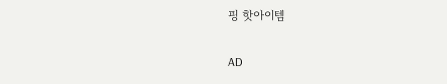핑 핫아이템

AD